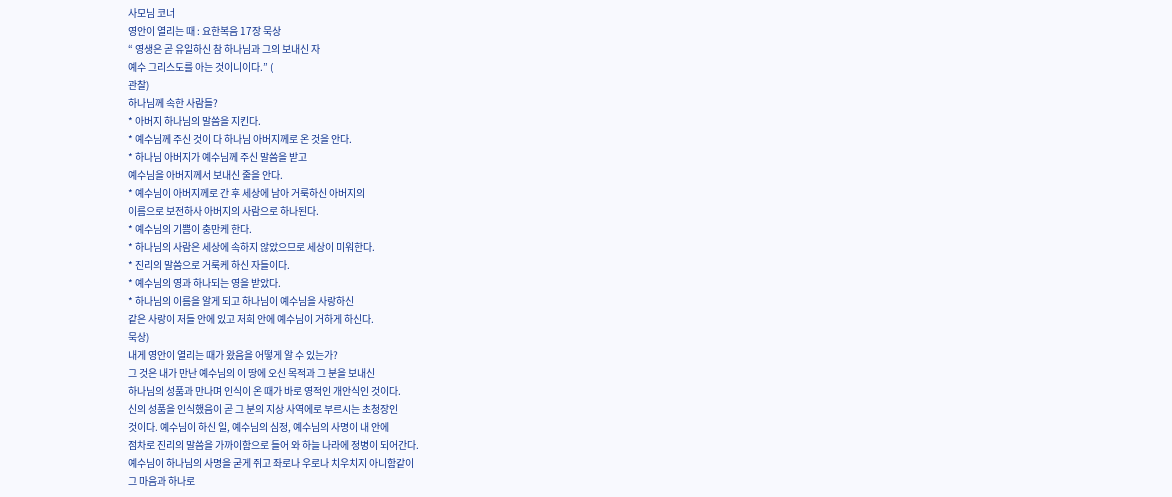사모님 코너
영안이 열리는 때 : 요한복음 17장 묵상
“ 영생은 곧 유일하신 참 하나님과 그의 보내신 자
예수 그리스도를 아는 것이니이다.” (
관찰)
하나님께 속한 사람들?
* 아버지 하나님의 말씀을 지킨다.
* 예수님께 주신 것이 다 하나님 아버지께로 온 것을 안다.
* 하나님 아버지가 예수님께 주신 말씀을 받고
예수님을 아버지께서 보내신 줄을 안다.
* 예수님이 아버지께로 간 후 세상에 남아 거룩하신 아버지의
이름으로 보전하사 아버지의 사람으로 하나된다.
* 예수님의 기쁨이 충만케 한다.
* 하나님의 사람은 세상에 속하지 않았으므로 세상이 미워한다.
* 진리의 말씀으로 거룩케 하신 자들이다.
* 예수님의 영과 하나되는 영을 받았다.
* 하나님의 이름을 알게 되고 하나님이 예수님을 사랑하신
같은 사랑이 저들 안에 있고 저희 안에 예수님이 거하게 하신다.
묵상)
내게 영안이 열리는 때가 왔음을 어떻게 알 수 있는가?
그 것은 내가 만난 예수님의 이 땅에 오신 목적과 그 분을 보내신
하나님의 성품과 만나며 인식이 온 때가 바로 영적인 개안식인 것이다.
신의 성품을 인식했음이 곧 그 분의 지상 사역에로 부르시는 초청장인
것이다. 예수님이 하신 일, 예수님의 심정, 예수님의 사명이 내 안에
점차로 진리의 말씀을 가까이함으로 들어 와 하늘 나라에 정병이 되어간다.
예수님이 하나님의 사명을 굳게 쥐고 좌로나 우로나 치우치지 아니함같이
그 마음과 하나로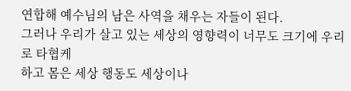연합해 예수님의 남은 사역을 채우는 자들이 된다.
그러나 우리가 살고 있는 세상의 영향력이 너무도 크기에 우리로 타협케
하고 몸은 세상 행동도 세상이나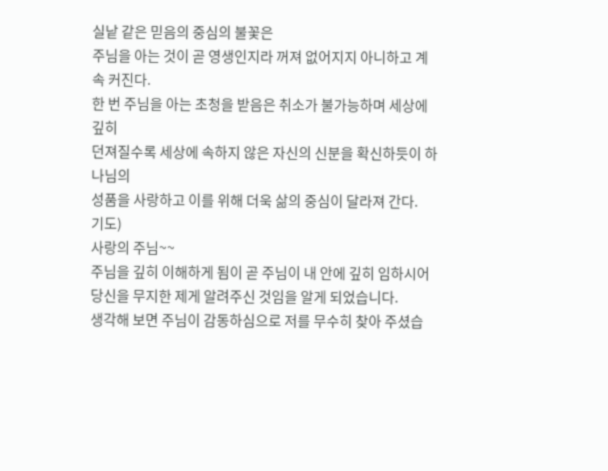실낱 같은 믿음의 중심의 불꽃은
주님을 아는 것이 곧 영생인지라 꺼져 없어지지 아니하고 계속 커진다.
한 번 주님을 아는 초청을 받음은 취소가 불가능하며 세상에 깊히
던져질수록 세상에 속하지 않은 자신의 신분을 확신하듯이 하나님의
성품을 사랑하고 이를 위해 더욱 삶의 중심이 달라져 간다.
기도)
사랑의 주님~~
주님을 깊히 이해하게 됨이 곧 주님이 내 안에 깊히 임하시어
당신을 무지한 제게 알려주신 것임을 알게 되었습니다.
생각해 보면 주님이 감동하심으로 저를 무수히 찾아 주셨습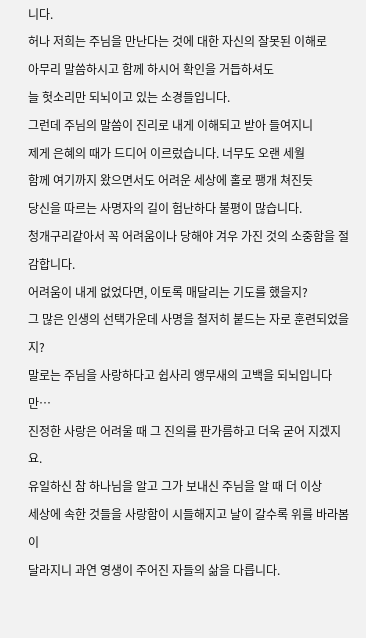니다.
허나 저희는 주님을 만난다는 것에 대한 자신의 잘못된 이해로
아무리 말씀하시고 함께 하시어 확인을 거듭하셔도
늘 헛소리만 되뇌이고 있는 소경들입니다.
그런데 주님의 말씀이 진리로 내게 이해되고 받아 들여지니
제게 은혜의 때가 드디어 이르렀습니다. 너무도 오랜 세월
함께 여기까지 왔으면서도 어려운 세상에 홀로 팽개 쳐진듯
당신을 따르는 사명자의 길이 험난하다 불평이 많습니다.
청개구리같아서 꼭 어려움이나 당해야 겨우 가진 것의 소중함을 절감합니다.
어려움이 내게 없었다면, 이토록 매달리는 기도를 했을지?
그 많은 인생의 선택가운데 사명을 철저히 붙드는 자로 훈련되었을지?
말로는 주님을 사랑하다고 쉽사리 앵무새의 고백을 되뇌입니다만…
진정한 사랑은 어려울 때 그 진의를 판가름하고 더욱 굳어 지겠지요.
유일하신 참 하나님을 알고 그가 보내신 주님을 알 때 더 이상
세상에 속한 것들을 사랑함이 시들해지고 날이 갈수록 위를 바라봄이
달라지니 과연 영생이 주어진 자들의 삶을 다릅니다.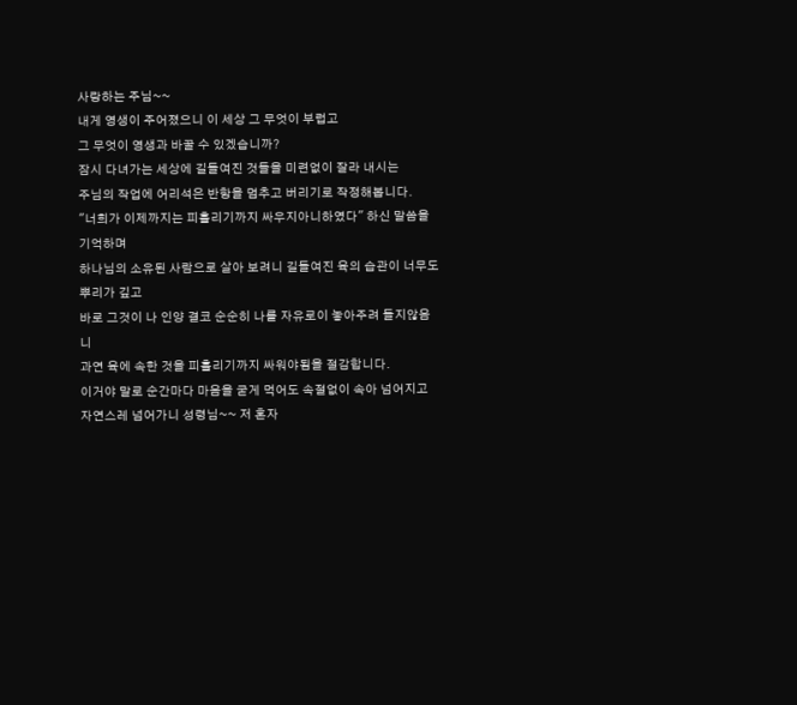사랑하는 주님~~
내게 영생이 주어졌으니 이 세상 그 무엇이 부럽고
그 무엇이 영생과 바꿀 수 있겠습니까?
잠시 다녀가는 세상에 길들여진 것들을 미련없이 잘라 내시는
주님의 작업에 어리석은 반항을 멈추고 버리기로 작정해봅니다.
"너희가 이제까지는 피흘리기까지 싸우지아니하였다" 하신 말씀을 기억하며
하나님의 소유된 사람으로 살아 보려니 길들여진 육의 습관이 너무도 뿌리가 깊고
바로 그것이 나 인양 결코 순순히 나를 자유로이 놓아주려 들지않음니
과연 육에 속한 것을 피흘리기까지 싸워야됨을 절감합니다.
이거야 말로 순간마다 마음을 굳게 먹어도 속절없이 속아 넘어지고
자연스레 넘어가니 성령님~~ 저 혼자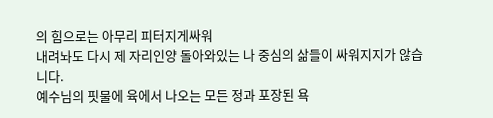의 힘으로는 아무리 피터지게싸워
내려놔도 다시 제 자리인양 돌아와있는 나 중심의 삶들이 싸워지지가 않습니다.
예수님의 핏물에 육에서 나오는 모든 정과 포장된 욕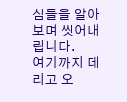심들을 알아보며 씻어내립니다.
여기까지 데리고 오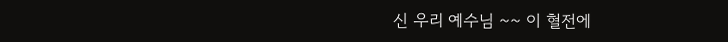신 우리 예수님 ~~ 이 혈전에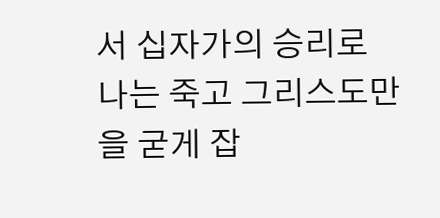서 십자가의 승리로
나는 죽고 그리스도만을 굳게 잡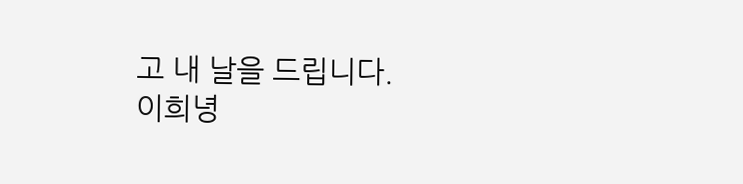고 내 날을 드립니다.
이희녕